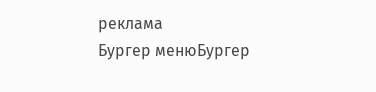реклама
Бургер менюБургер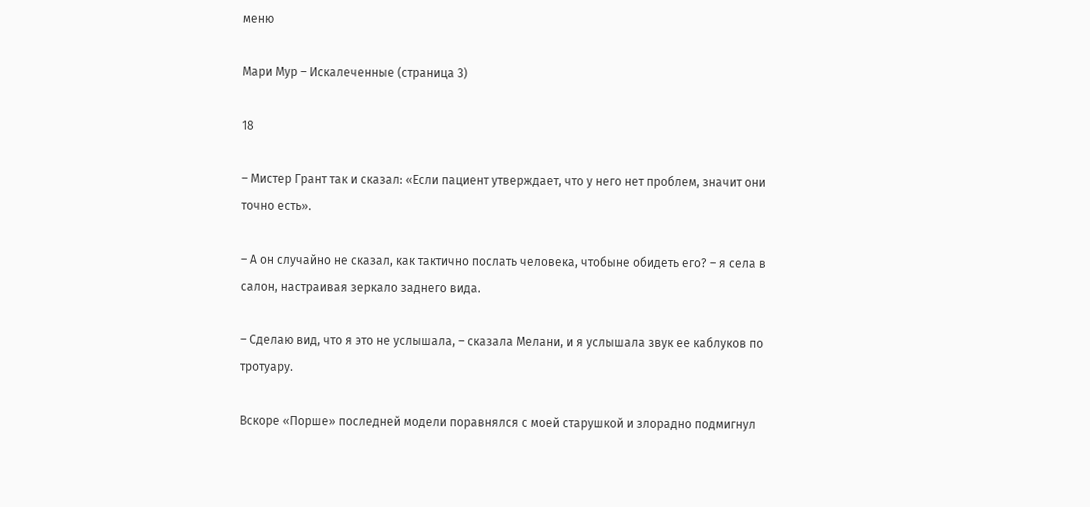меню

Мари Мур – Искалеченные (страница 3)

18

– Мистер Грант так и сказал: «Если пациент утверждает, что у него нет проблем, значит они точно есть».

– А он случайно не сказал, как тактично послать человека, чтобыне обидеть его? – я села в салон, настраивая зеркало заднего вида.

– Сделаю вид, что я это не услышала, – сказала Мелани, и я услышала звук ее каблуков по тротуару.

Вскоре «Порше» последней модели поравнялся с моей старушкой и злорадно подмигнул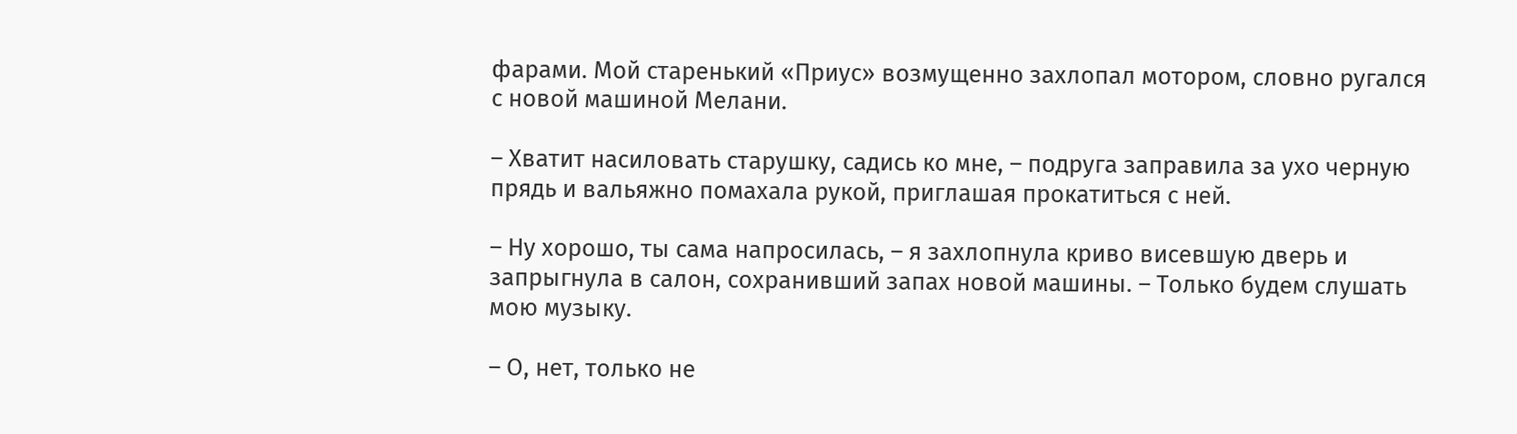фарами. Мой старенький «Приус» возмущенно захлопал мотором, словно ругался с новой машиной Мелани.

– Хватит насиловать старушку, садись ко мне, – подруга заправила за ухо черную прядь и вальяжно помахала рукой, приглашая прокатиться с ней.

– Ну хорошо, ты сама напросилась, – я захлопнула криво висевшую дверь и запрыгнула в салон, сохранивший запах новой машины. – Только будем слушать мою музыку.

– О, нет, только не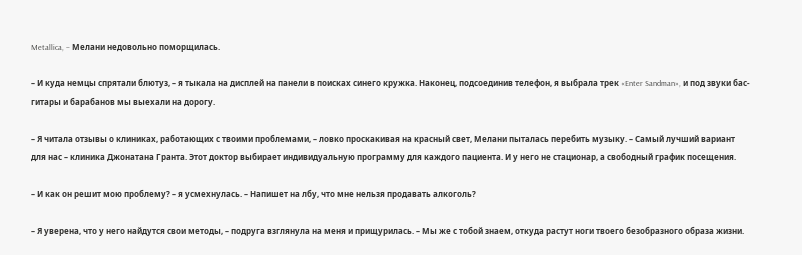Metallica, – Мелани недовольно поморщилась.

– И куда немцы спрятали блютуз, – я тыкала на дисплей на панели в поисках синего кружка. Наконец, подсоединив телефон, я выбрала трек «Enter Sandman», и под звуки бас-гитары и барабанов мы выехали на дорогу.

– Я читала отзывы о клиниках, работающих с твоими проблемами, – ловко проскакивая на красный свет, Мелани пыталась перебить музыку. – Самый лучший вариант для нас – клиника Джонатана Гранта. Этот доктор выбирает индивидуальную программу для каждого пациента. И у него не стационар, а свободный график посещения.

– И как он решит мою проблему? – я усмехнулась. – Напишет на лбу, что мне нельзя продавать алкоголь?

– Я уверена, что у него найдутся свои методы, – подруга взглянула на меня и прищурилась. – Мы же с тобой знаем, откуда растут ноги твоего безобразного образа жизни.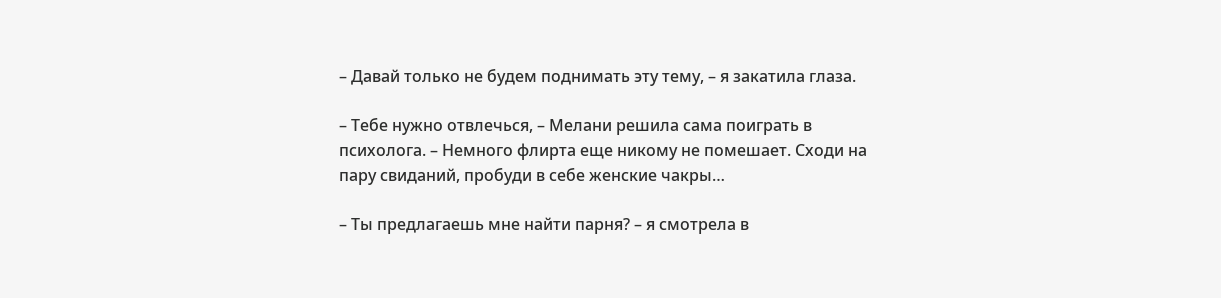– Давай только не будем поднимать эту тему, – я закатила глаза.

– Тебе нужно отвлечься, – Мелани решила сама поиграть в психолога. – Немного флирта еще никому не помешает. Сходи на пару свиданий, пробуди в себе женские чакры…

– Ты предлагаешь мне найти парня? – я смотрела в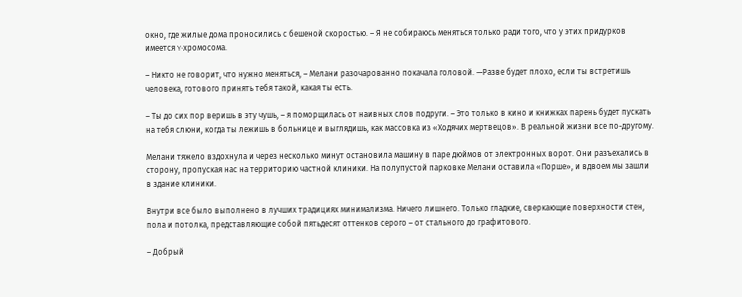окно, где жилые дома проносились с бешеной скоростью. – Я не собираюсь меняться только ради того, что у этих придурков имеется Y-хромосома.

– Никто не говорит, что нужно меняться, – Мелани разочарованно покачала головой. —Разве будет плохо, если ты встретишь человека, готового принять тебя такой, какая ты есть.

– Ты до сих пор веришь в эту чушь, – я поморщилась от наивных слов подруги. – Это только в кино и книжках парень будет пускать на тебя слюни, когда ты лежишь в больнице и выглядишь, как массовка из «Ходячих мертвецов». В реальной жизни все по-другому.

Мелани тяжело вздохнула и через несколько минут остановила машину в паре дюймов от электронных ворот. Они разъехались в сторону, пропуская нас на территорию частной клиники. На полупустой парковке Мелани оставила «Порше», и вдвоем мы зашли в здание клиники.

Внутри все было выполнено в лучших традициях минимализма. Ничего лишнего. Только гладкие, сверкающие поверхности стен, пола и потолка, представляющие собой пятьдесят оттенков серого – от стального до графитового.

– Добрый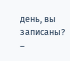день, вы записаны? –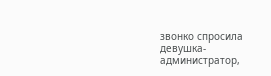звонко спросила девушка-администратор,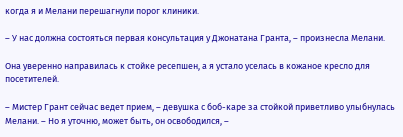когда я и Мелани перешагнули порог клиники.

– У нас должна состояться первая консультация у Джонатана Гранта, – произнесла Мелани.

Она уверенно направилась к стойке ресепшен, а я устало уселась в кожаное кресло для посетителей.

– Мистер Грант сейчас ведет прием, – девушка с боб-каре за стойкой приветливо улыбнулась Мелани. – Но я уточню, может быть, он освободился, –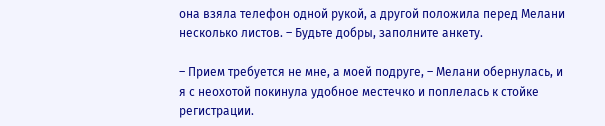она взяла телефон одной рукой, а другой положила перед Мелани несколько листов. – Будьте добры, заполните анкету.

– Прием требуется не мне, а моей подруге, – Мелани обернулась, и я с неохотой покинула удобное местечко и поплелась к стойке регистрации.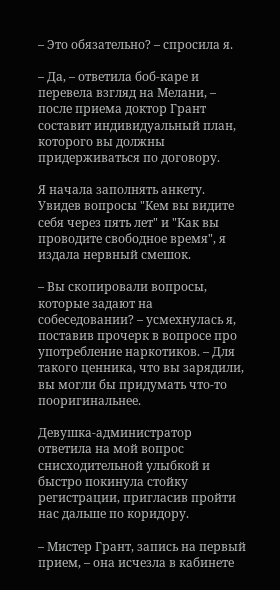– Это обязательно? – спросила я.

– Да, – ответила боб-каре и перевела взгляд на Мелани, – после приема доктор Грант составит индивидуальный план, которого вы должны придерживаться по договору.

Я начала заполнять анкету. Увидев вопросы "Кем вы видите себя через пять лет" и "Как вы проводите свободное время", я издала нервный смешок.

– Вы скопировали вопросы, которые задают на собеседовании? – усмехнулась я, поставив прочерк в вопросе про употребление наркотиков. – Для такого ценника, что вы зарядили, вы могли бы придумать что-то пооригинальнее.

Девушка-администратор ответила на мой вопрос снисходительной улыбкой и быстро покинула стойку регистрации, пригласив пройти нас дальше по коридору.

– Мистер Грант, запись на первый прием, – она исчезла в кабинете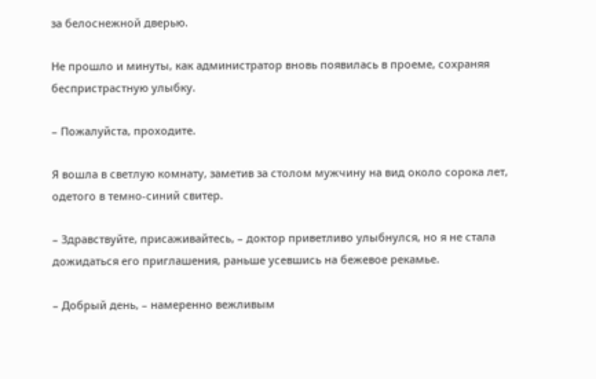за белоснежной дверью.

Не прошло и минуты, как администратор вновь появилась в проеме, сохраняя беспристрастную улыбку.

– Пожалуйста, проходите.

Я вошла в светлую комнату, заметив за столом мужчину на вид около сорока лет, одетого в темно-синий свитер.

– Здравствуйте, присаживайтесь, – доктор приветливо улыбнулся, но я не стала дожидаться его приглашения, раньше усевшись на бежевое рекамье.

– Добрый день, – намеренно вежливым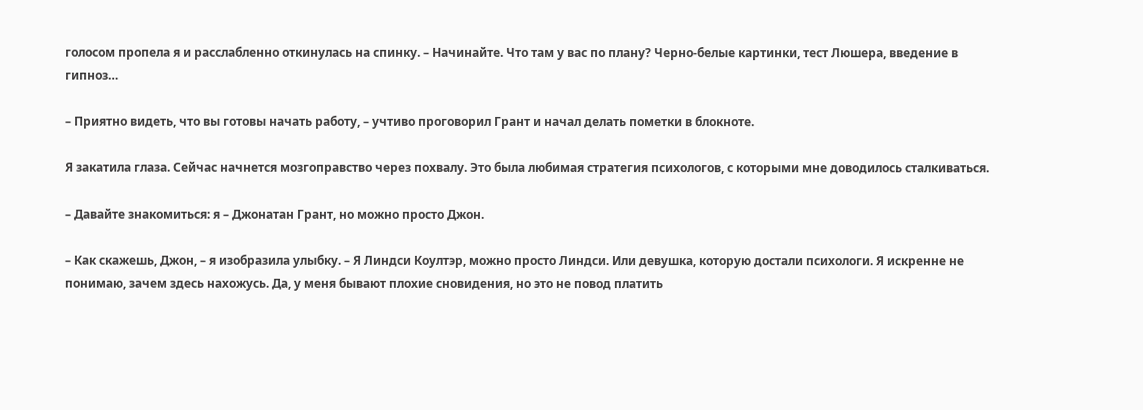голосом пропела я и расслабленно откинулась на спинку. – Начинайте. Что там у вас по плану? Черно-белые картинки, тест Люшера, введение в гипноз…

– Приятно видеть, что вы готовы начать работу, – учтиво проговорил Грант и начал делать пометки в блокноте.

Я закатила глаза. Сейчас начнется мозгоправство через похвалу. Это была любимая стратегия психологов, с которыми мне доводилось сталкиваться.

– Давайте знакомиться: я – Джонатан Грант, но можно просто Джон.

– Как скажешь, Джон, – я изобразила улыбку. – Я Линдси Коултэр, можно просто Линдси. Или девушка, которую достали психологи. Я искренне не понимаю, зачем здесь нахожусь. Да, у меня бывают плохие сновидения, но это не повод платить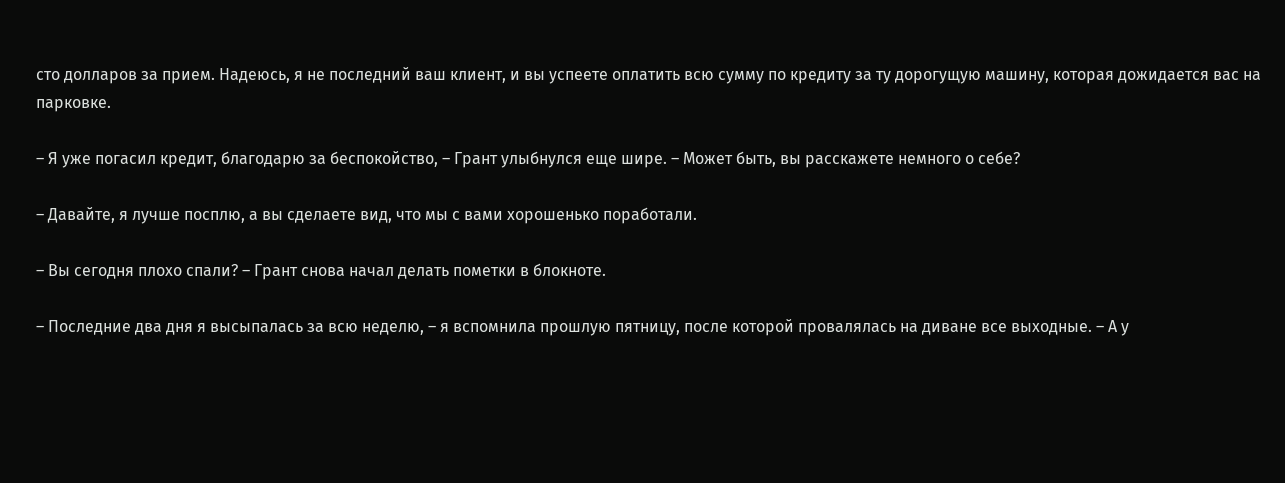сто долларов за прием. Надеюсь, я не последний ваш клиент, и вы успеете оплатить всю сумму по кредиту за ту дорогущую машину, которая дожидается вас на парковке.

– Я уже погасил кредит, благодарю за беспокойство, – Грант улыбнулся еще шире. – Может быть, вы расскажете немного о себе?

– Давайте, я лучше посплю, а вы сделаете вид, что мы с вами хорошенько поработали.

– Вы сегодня плохо спали? – Грант снова начал делать пометки в блокноте.

– Последние два дня я высыпалась за всю неделю, – я вспомнила прошлую пятницу, после которой провалялась на диване все выходные. – А у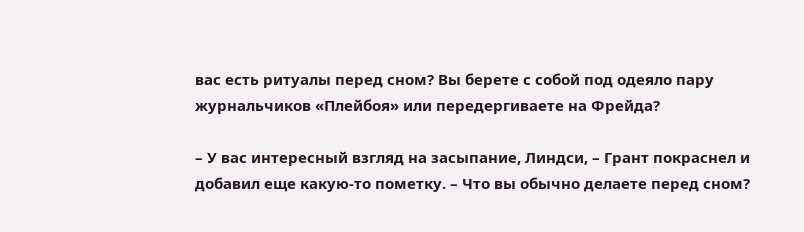вас есть ритуалы перед сном? Вы берете с собой под одеяло пару журнальчиков «Плейбоя» или передергиваете на Фрейда?

– У вас интересный взгляд на засыпание, Линдси, – Грант покраснел и добавил еще какую-то пометку. – Что вы обычно делаете перед сном?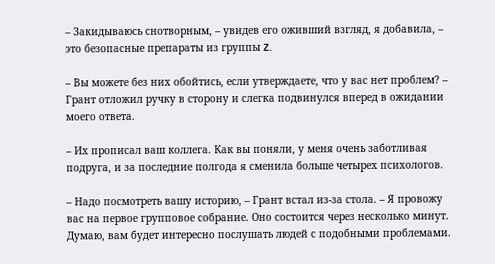– Закидываюсь снотворным, – увидев его оживший взгляд, я добавила, – это безопасные препараты из группы Z.

– Вы можете без них обойтись, если утверждаете, что у вас нет проблем? – Грант отложил ручку в сторону и слегка подвинулся вперед в ожидании моего ответа.

– Их прописал ваш коллега. Как вы поняли, у меня очень заботливая подруга, и за последние полгода я сменила больше четырех психологов.

– Надо посмотреть вашу историю, – Грант встал из-за стола. – Я провожу вас на первое групповое собрание. Оно состоится через несколько минут. Думаю, вам будет интересно послушать людей с подобными проблемами.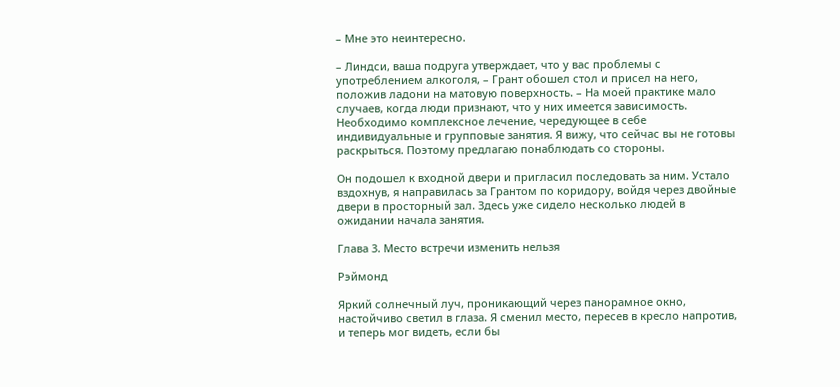– Мне это неинтересно.

– Линдси, ваша подруга утверждает, что у вас проблемы с употреблением алкоголя, – Грант обошел стол и присел на него, положив ладони на матовую поверхность. – На моей практике мало случаев, когда люди признают, что у них имеется зависимость. Необходимо комплексное лечение, чередующее в себе индивидуальные и групповые занятия. Я вижу, что сейчас вы не готовы раскрыться. Поэтому предлагаю понаблюдать со стороны.

Он подошел к входной двери и пригласил последовать за ним. Устало вздохнув, я направилась за Грантом по коридору, войдя через двойные двери в просторный зал. Здесь уже сидело несколько людей в ожидании начала занятия.

Глава 3. Место встречи изменить нельзя

Рэймонд

Яркий солнечный луч, проникающий через панорамное окно, настойчиво светил в глаза. Я сменил место, пересев в кресло напротив, и теперь мог видеть, если бы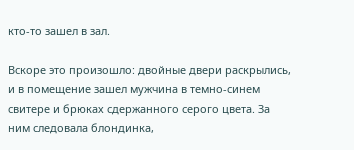кто-то зашел в зал.

Вскоре это произошло: двойные двери раскрылись, и в помещение зашел мужчина в темно-синем свитере и брюках сдержанного серого цвета. За ним следовала блондинка,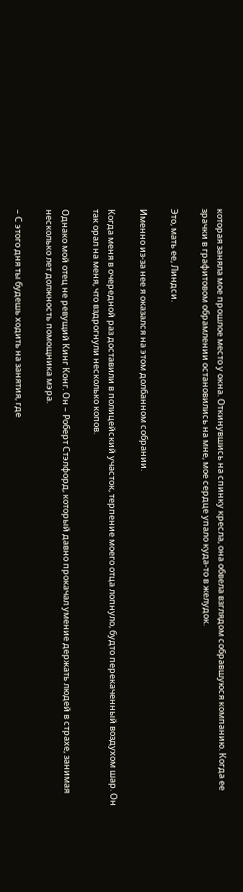которая заняла мое прошлое место у окна. Откинувшись на спинку кресла, она обвела взглядом собравшуюся компанию. Когда ее зрачки в графитовом обрамлении остановились на мне, мое сердце упало куда-то в желудок.

Это, мать ее, Линдси.

Именно из-за нее я оказался на этом долбанном собрании.

Когда меня в очередной раз доставили в полицейский участок, терпение моего отца лопнуло, будто перекаченный воздухом шар. Он так орал на меня, что вздрогнули несколько копов.

Однако мой отец не ревущий Кинг Конг. Он – Роберт Стэлфорд, который давно прокачал умение держать людей в страхе, занимая несколько лет должность помощника мэра.

– С этого дня ты будешь ходить на занятия, где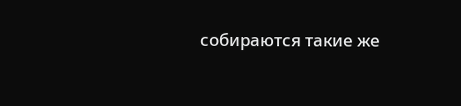собираются такие же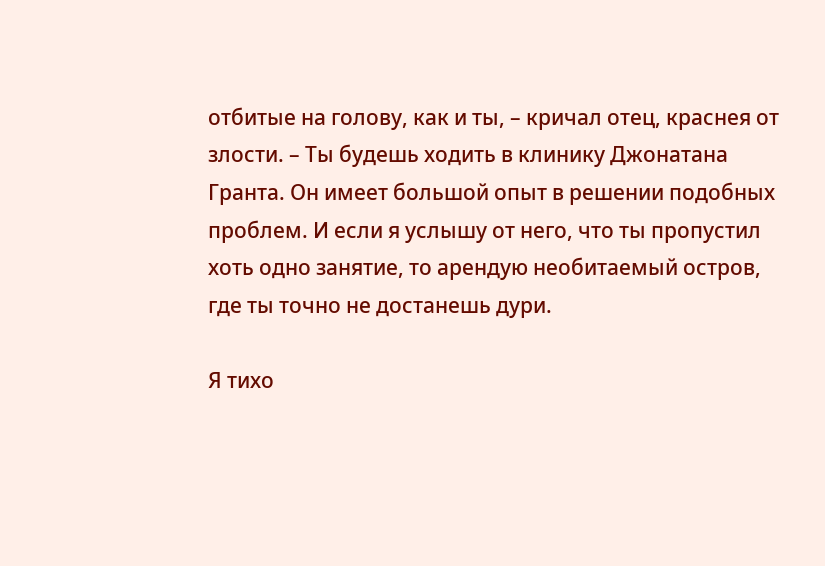отбитые на голову, как и ты, – кричал отец, краснея от злости. – Ты будешь ходить в клинику Джонатана Гранта. Он имеет большой опыт в решении подобных проблем. И если я услышу от него, что ты пропустил хоть одно занятие, то арендую необитаемый остров, где ты точно не достанешь дури.

Я тихо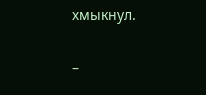хмыкнул.

–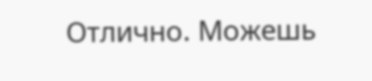Отлично. Можешь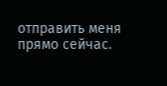отправить меня прямо сейчас.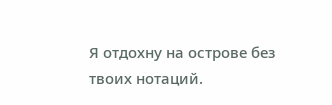Я отдохну на острове без твоих нотаций.